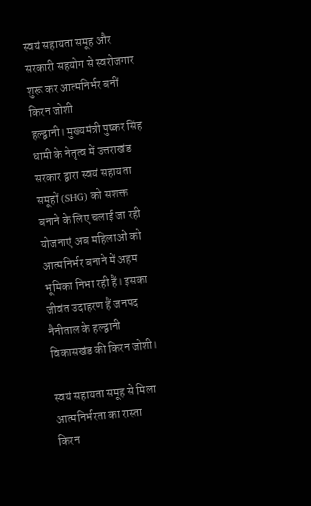स्वयं सहायता समूह और सरकारी सहयोग से स्वरोजगार शुरू कर आत्मनिर्भर बनीं किरन जोशी
हल्द्वानी। मुख्यमंत्री पुष्कर सिंह धामी के नेतृत्व में उत्तराखंड सरकार द्वारा स्वयं सहायता समूहों (SHG) को सशक्त बनाने के लिए चलाई जा रही योजनाएं अब महिलाओं को आत्मनिर्भर बनाने में अहम भूमिका निभा रही हैं। इसका जीवंत उदाहरण हैं जनपद नैनीताल के हल्द्वानी विकासखंड की किरन जोशी।

स्वयं सहायता समूह से मिला आत्मनिर्भरता का रास्ता
किरन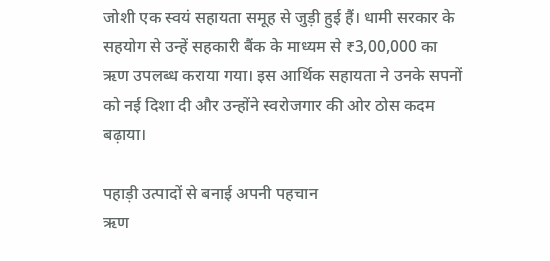जोशी एक स्वयं सहायता समूह से जुड़ी हुई हैं। धामी सरकार के सहयोग से उन्हें सहकारी बैंक के माध्यम से ₹3,00,000 का ऋण उपलब्ध कराया गया। इस आर्थिक सहायता ने उनके सपनों को नई दिशा दी और उन्होंने स्वरोजगार की ओर ठोस कदम बढ़ाया।

पहाड़ी उत्पादों से बनाई अपनी पहचान
ऋण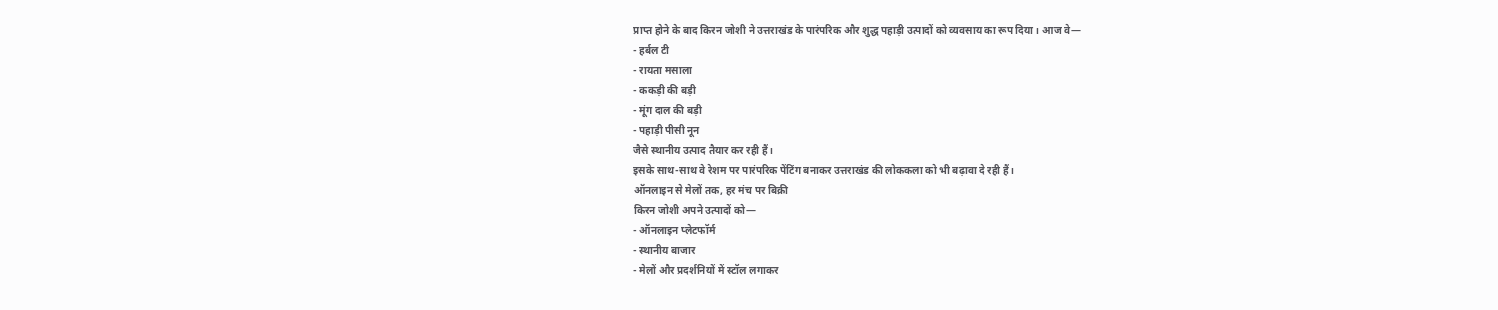प्राप्त होने के बाद किरन जोशी ने उत्तराखंड के पारंपरिक और शुद्ध पहाड़ी उत्पादों को व्यवसाय का रूप दिया। आज वे—
- हर्बल टी
- रायता मसाला
- ककड़ी की बड़ी
- मूंग दाल की बड़ी
- पहाड़ी पीसी नून
जैसे स्थानीय उत्पाद तैयार कर रही हैं।
इसके साथ-साथ वे रेशम पर पारंपरिक पेंटिंग बनाकर उत्तराखंड की लोककला को भी बढ़ावा दे रही हैं।
ऑनलाइन से मेलों तक, हर मंच पर बिक्री
किरन जोशी अपने उत्पादों को—
- ऑनलाइन प्लेटफॉर्म
- स्थानीय बाजार
- मेलों और प्रदर्शनियों में स्टॉल लगाकर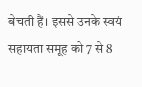बेचती हैं। इससे उनके स्वयं सहायता समूह को 7 से 8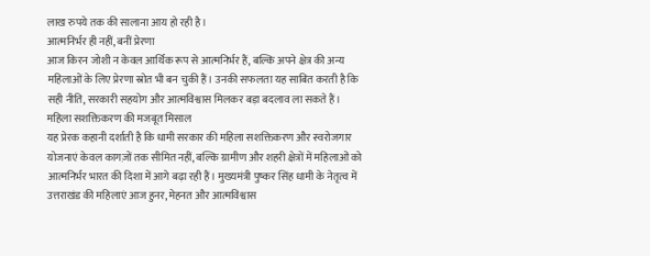लाख रुपये तक की सालाना आय हो रही है।
आत्मनिर्भर ही नहीं, बनीं प्रेरणा
आज किरन जोशी न केवल आर्थिक रूप से आत्मनिर्भर हैं, बल्कि अपने क्षेत्र की अन्य महिलाओं के लिए प्रेरणा स्रोत भी बन चुकी हैं। उनकी सफलता यह साबित करती है कि सही नीति, सरकारी सहयोग और आत्मविश्वास मिलकर बड़ा बदलाव ला सकते हैं।
महिला सशक्तिकरण की मजबूत मिसाल
यह प्रेरक कहानी दर्शाती है कि धामी सरकार की महिला सशक्तिकरण और स्वरोजगार योजनाएं केवल कागज़ों तक सीमित नहीं, बल्कि ग्रामीण और शहरी क्षेत्रों में महिलाओं को आत्मनिर्भर भारत की दिशा में आगे बढ़ा रही हैं। मुख्यमंत्री पुष्कर सिंह धामी के नेतृत्व में उत्तराखंड की महिलाएं आज हुनर, मेहनत और आत्मविश्वास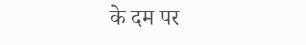के दम पर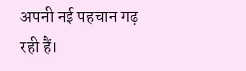अपनी नई पहचान गढ़ रही हैं।